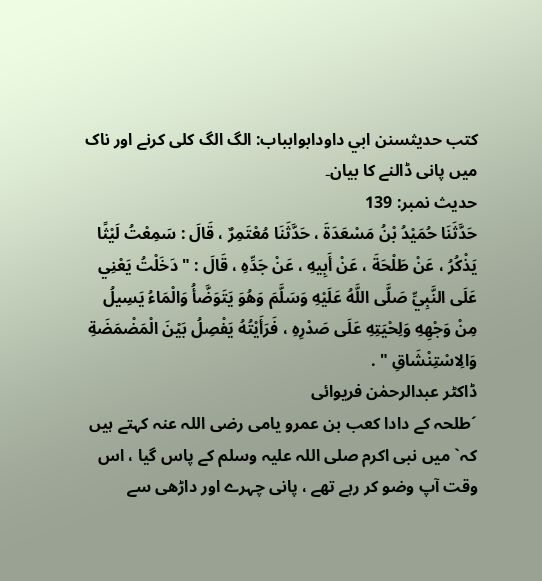کتب حدیثسنن ابي داودابوابباب: الگ الگ کلی کرنے اور ناک میں پانی ڈالنے کا بیان۔
حدیث نمبر: 139
حَدَّثَنَا حُمَيْدُ بْنُ مَسْعَدَةَ ، حَدَّثَنَا مُعْتَمِرٌ ، قَالَ : سَمِعْتُ لَيْثًا يَذْكُرُ ، عَنْ طَلْحَةَ ، عَنْ أَبِيهِ ، عَنْ جَدِّهِ ، قَالَ : " دَخَلْتُ يَعْنِي عَلَى النَّبِيِّ صَلَّى اللَّهُ عَلَيْهِ وَسَلَّمَ وَهُوَ يَتَوَضَّأُ وَالْمَاءُ يَسِيلُ مِنْ وَجْهِهِ وَلِحْيَتِهِ عَلَى صَدْرِهِ ، فَرَأَيْتُهُ يَفْصِلُ بَيْنَ الْمَضْمَضَةِ وَالِاسْتِنْشَاقِ " .
ڈاکٹر عبدالرحمٰن فریوائی
´طلحہ کے دادا کعب بن عمرو یامی رضی اللہ عنہ کہتے ہیں کہ` میں نبی اکرم صلی اللہ علیہ وسلم کے پاس گیا ، اس وقت آپ وضو کر رہے تھے ، پانی چہرے اور داڑھی سے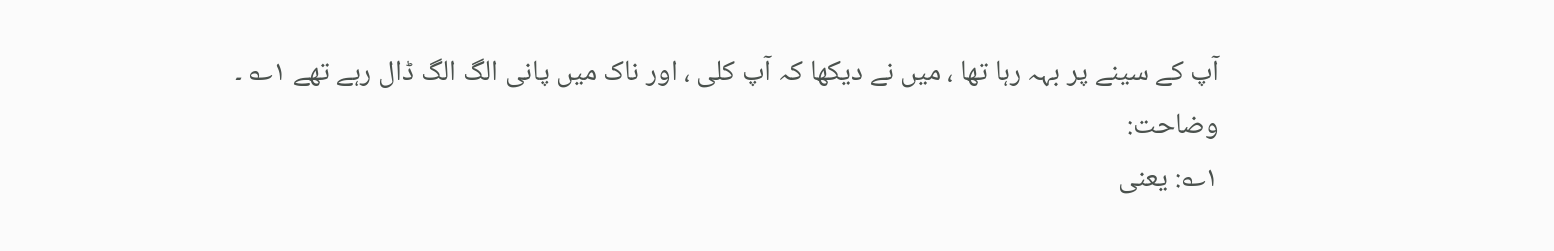آپ کے سینے پر بہہ رہا تھا ، میں نے دیکھا کہ آپ کلی ، اور ناک میں پانی الگ الگ ڈال رہے تھے ۱؎ ۔
وضاحت:
۱؎: یعنی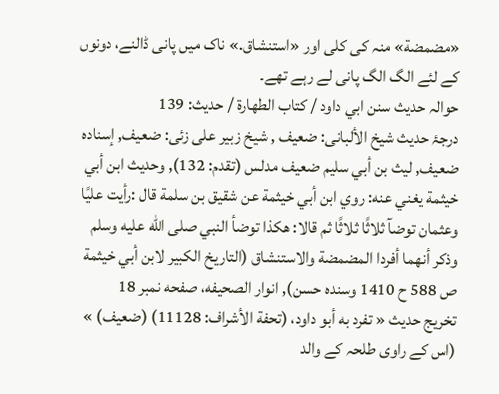«مضمضة» منہ کی کلی اور «استنشاق.» ناک میں پانی ڈالنے، دونوں کے لئے الگ الگ پانی لے رہے تھے۔
حوالہ حدیث سنن ابي داود / كتاب الطهارة / حدیث: 139
درجۂ حدیث شیخ الألبانی: ضعيف , شیخ زبیر علی زئی: ضعيف, إسناده ضعيف, ليث بن أبي سليم ضعيف مدلس (تقدم: 132), وحديث ابن أبي خيثمة يغني عنه: روي ابن أبي خيثمة عن شقيق بن سلمة قال :رأيت عليًا وعثمان توضآ ثلاثًا ثلاثًا ثم قالا: ھكذا توضأ النبي صلى الله عليه وسلم وذكر أنهما أفردا المضمضة والاستنشاق (التاريخ الكبير لابن أبي خيثمة ص 588 ح 1410 وسنده حسن), انوار الصحيفه، صفحه نمبر 18
تخریج حدیث « تفرد به أبو داود، (تحفة الأشراف: 11128) (ضعیف) » (اس کے راوی طلحہ کے والد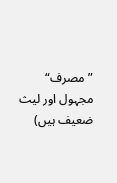”مصرف“ مجہول اور لیث ضعیف ہیں)